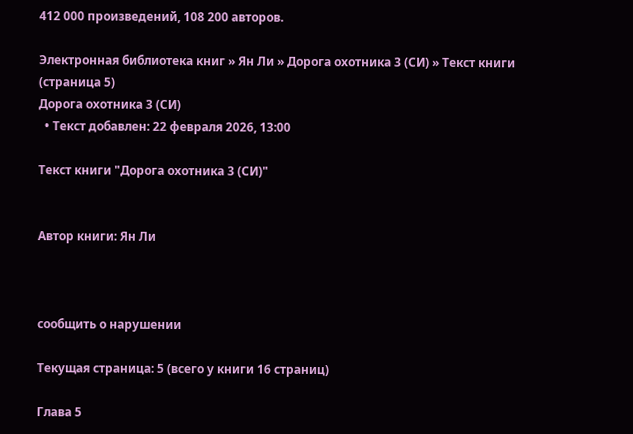412 000 произведений, 108 200 авторов.

Электронная библиотека книг » Ян Ли » Дорога охотника 3 (СИ) » Текст книги (страница 5)
Дорога охотника 3 (СИ)
  • Текст добавлен: 22 февраля 2026, 13:00

Текст книги "Дорога охотника 3 (СИ)"


Автор книги: Ян Ли



сообщить о нарушении

Текущая страница: 5 (всего у книги 16 страниц)

Глава 5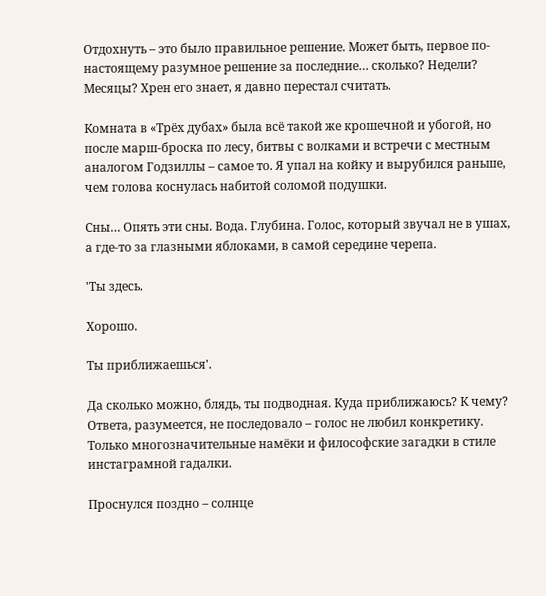Отдохнуть – это было правильное решение. Может быть, первое по-настоящему разумное решение за последние… сколько? Недели? Месяцы? Хрен его знает, я давно перестал считать.

Комната в «Трёх дубах» была всё такой же крошечной и убогой, но после марш-броска по лесу, битвы с волками и встречи с местным аналогом Годзиллы – самое то. Я упал на койку и вырубился раньше, чем голова коснулась набитой соломой подушки.

Сны… Опять эти сны. Вода. Глубина. Голос, который звучал не в ушах, а где-то за глазными яблоками, в самой середине черепа.

'Ты здесь.

Хорошо.

Ты приближаешься'.

Да сколько можно, блядь, ты подводная. Куда приближаюсь? К чему? Ответа, разумеется, не последовало – голос не любил конкретику. Только многозначительные намёки и философские загадки в стиле инстаграмной гадалки.

Проснулся поздно – солнце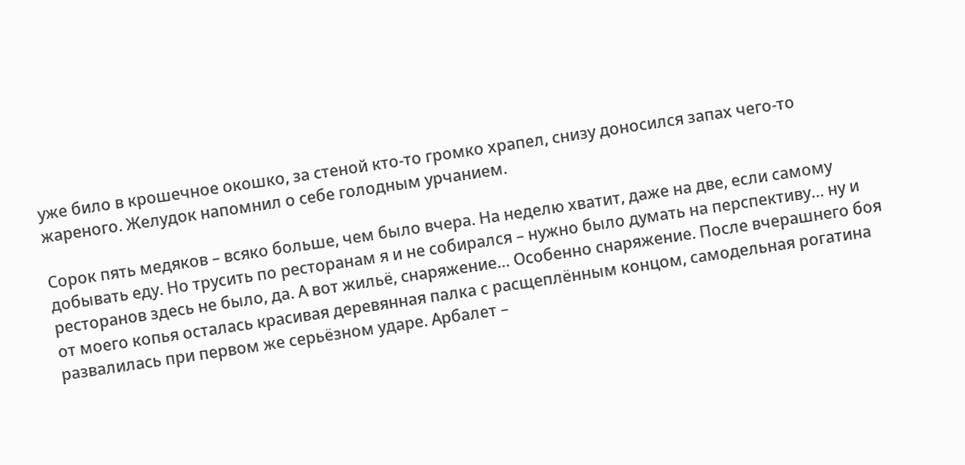уже било в крошечное окошко, за стеной кто-то громко храпел, снизу доносился запах чего-то жареного. Желудок напомнил о себе голодным урчанием.

Сорок пять медяков – всяко больше, чем было вчера. На неделю хватит, даже на две, если самому добывать еду. Но трусить по ресторанам я и не собирался – нужно было думать на перспективу… ну и ресторанов здесь не было, да. А вот жильё, снаряжение… Особенно снаряжение. После вчерашнего боя от моего копья осталась красивая деревянная палка с расщеплённым концом, самодельная рогатина развалилась при первом же серьёзном ударе. Арбалет –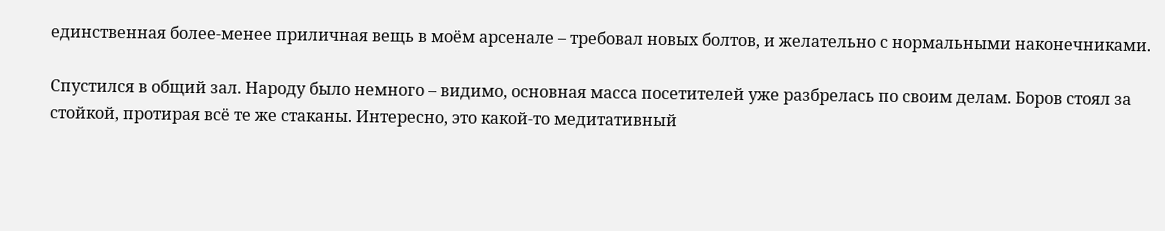единственная более-менее приличная вещь в моём арсенале – требовал новых болтов, и желательно с нормальными наконечниками.

Спустился в общий зал. Народу было немного – видимо, основная масса посетителей уже разбрелась по своим делам. Боров стоял за стойкой, протирая всё те же стаканы. Интересно, это какой-то медитативный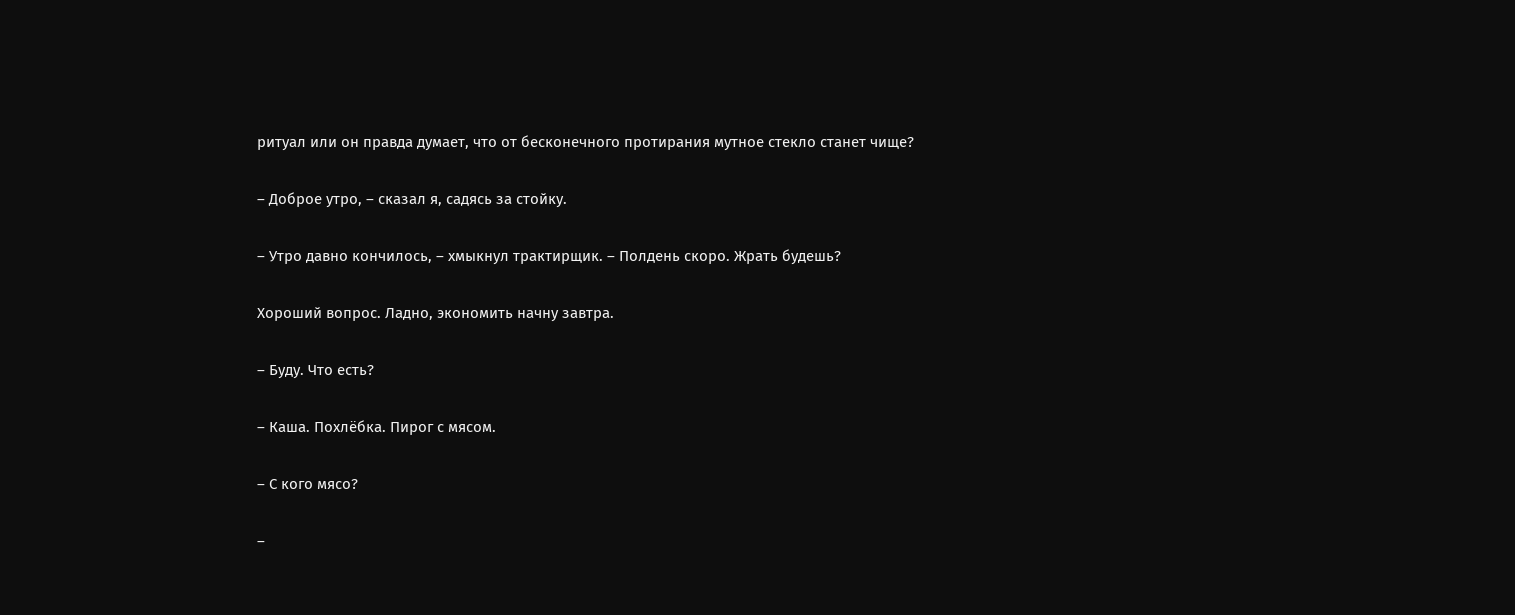ритуал или он правда думает, что от бесконечного протирания мутное стекло станет чище?

– Доброе утро, – сказал я, садясь за стойку.

– Утро давно кончилось, – хмыкнул трактирщик. – Полдень скоро. Жрать будешь?

Хороший вопрос. Ладно, экономить начну завтра.

– Буду. Что есть?

– Каша. Похлёбка. Пирог с мясом.

– С кого мясо?

–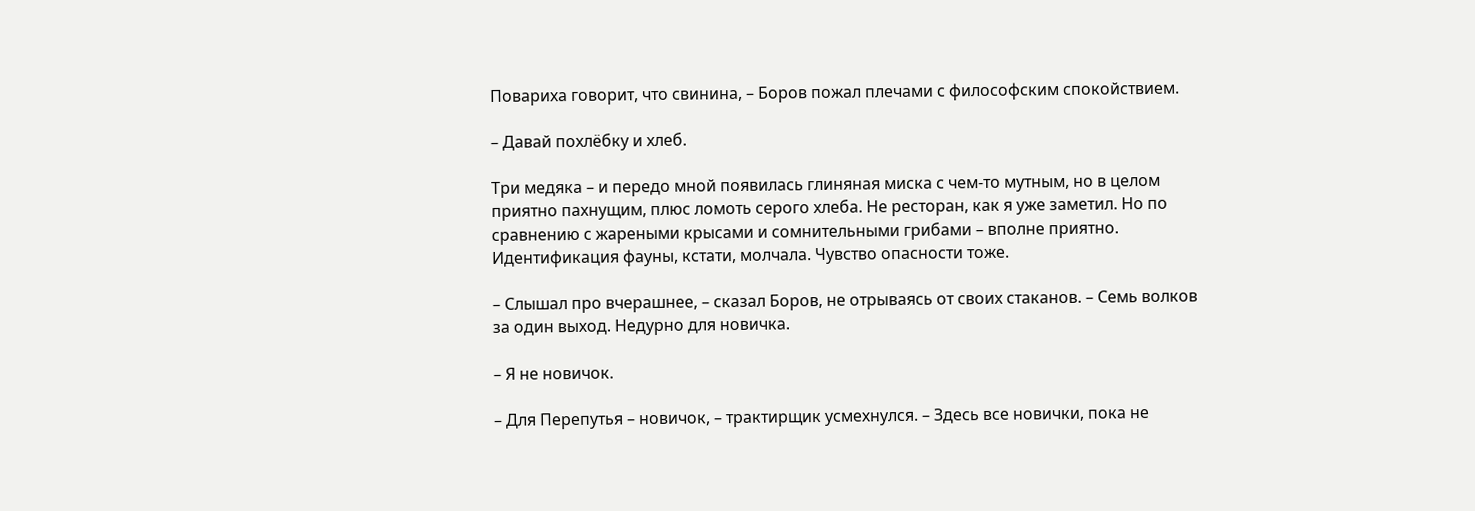Повариха говорит, что свинина, – Боров пожал плечами с философским спокойствием.

– Давай похлёбку и хлеб.

Три медяка – и передо мной появилась глиняная миска с чем-то мутным, но в целом приятно пахнущим, плюс ломоть серого хлеба. Не ресторан, как я уже заметил. Но по сравнению с жареными крысами и сомнительными грибами – вполне приятно. Идентификация фауны, кстати, молчала. Чувство опасности тоже.

– Слышал про вчерашнее, – сказал Боров, не отрываясь от своих стаканов. – Семь волков за один выход. Недурно для новичка.

– Я не новичок.

– Для Перепутья – новичок, – трактирщик усмехнулся. – Здесь все новички, пока не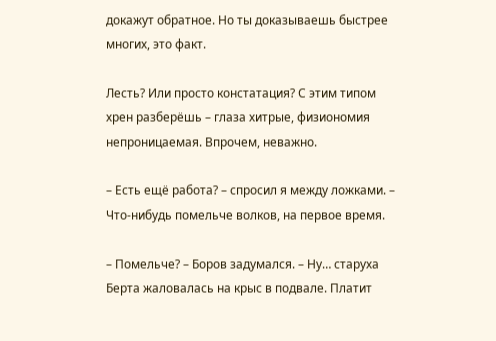докажут обратное. Но ты доказываешь быстрее многих, это факт.

Лесть? Или просто констатация? С этим типом хрен разберёшь – глаза хитрые, физиономия непроницаемая. Впрочем, неважно.

– Есть ещё работа? – спросил я между ложками. – Что-нибудь помельче волков, на первое время.

– Помельче? – Боров задумался. – Ну… старуха Берта жаловалась на крыс в подвале. Платит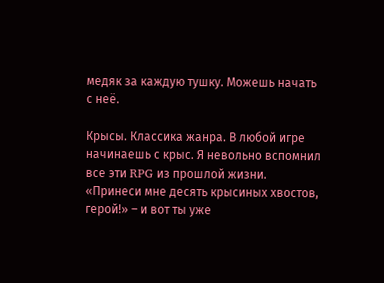медяк за каждую тушку. Можешь начать с неё.

Крысы. Классика жанра. В любой игре начинаешь с крыс. Я невольно вспомнил все эти RPG из прошлой жизни. «Принеси мне десять крысиных хвостов, герой!» – и вот ты уже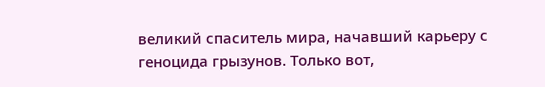великий спаситель мира, начавший карьеру с геноцида грызунов. Только вот,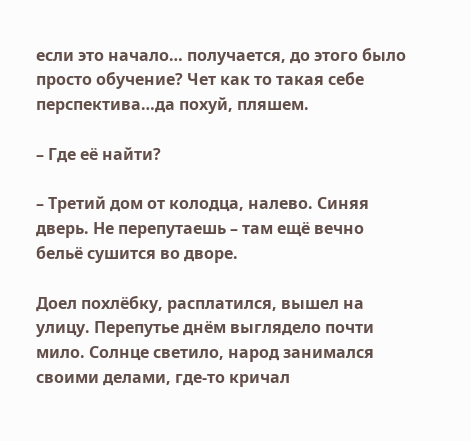если это начало… получается, до этого было просто обучение? Чет как то такая себе перспектива…да похуй, пляшем.

– Где её найти?

– Третий дом от колодца, налево. Синяя дверь. Не перепутаешь – там ещё вечно бельё сушится во дворе.

Доел похлёбку, расплатился, вышел на улицу. Перепутье днём выглядело почти мило. Солнце светило, народ занимался своими делами, где-то кричал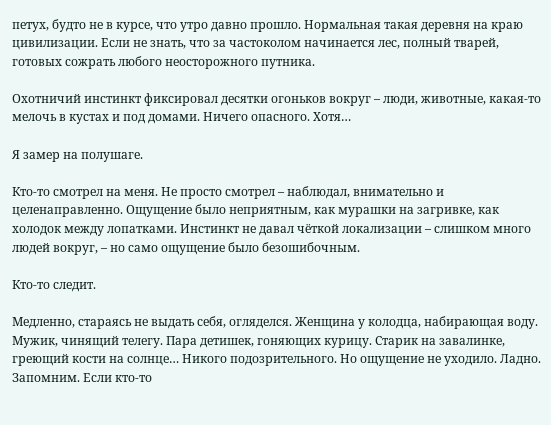петух, будто не в курсе, что утро давно прошло. Нормальная такая деревня на краю цивилизации. Если не знать, что за частоколом начинается лес, полный тварей, готовых сожрать любого неосторожного путника.

Охотничий инстинкт фиксировал десятки огоньков вокруг – люди, животные, какая-то мелочь в кустах и под домами. Ничего опасного. Хотя…

Я замер на полушаге.

Кто-то смотрел на меня. Не просто смотрел – наблюдал, внимательно и целенаправленно. Ощущение было неприятным, как мурашки на загривке, как холодок между лопатками. Инстинкт не давал чёткой локализации – слишком много людей вокруг, – но само ощущение было безошибочным.

Кто-то следит.

Медленно, стараясь не выдать себя, огляделся. Женщина у колодца, набирающая воду. Мужик, чинящий телегу. Пара детишек, гоняющих курицу. Старик на завалинке, греющий кости на солнце… Никого подозрительного. Но ощущение не уходило. Ладно. Запомним. Если кто-то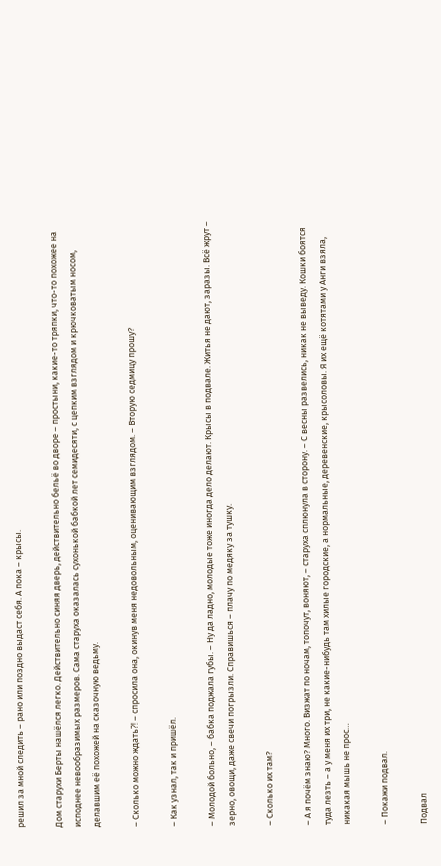решил за мной следить – рано или поздно выдаст себя. А пока – крысы.

Дом старухи Берты нашёлся легко. Действительно синяя дверь, действительно бельё во дворе – простыни, какие-то тряпки, что-то похожее на исподнее невообразимых размеров. Сама старуха оказалась сухонькой бабкой лет семидесяти, с цепким взглядом и крючковатым носом, делавшим её похожей на сказочную ведьму.

– Сколько можно ждать⁈ – спросила она, окинув меня недовольным, оценивающим взглядом. – Вторую седмицу прошу?

– Как узнал, так и пришёл.

– Молодой больно, – бабка поджала губы. – Ну да ладно, молодые тоже иногда дело делают. Крысы в подвале. Житья не дают, заразы. Всё жрут – зерно, овощи, даже свечи погрызли. Справишься – плачу по медяку за тушку.

– Сколько их там?

– А я почём знаю? Много. Визжат по ночам, топочут, воняют, – старуха сплюнула в сторону. – С весны развелись, никак не выведу. Кошки боятся туда лезть – а у меня их три, не какие-нибудь там хилые городские, а нормальные, деревенские, крысоловы. Я их ещё котятами у Анги взяла, никакая мышь не прос…

– Покажи подвал.

Подвал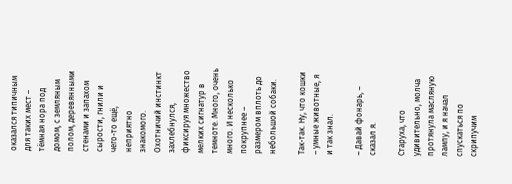оказался типичным для таких мест – тёмная нора под домом, с земляным полом, деревянными стенами и запахом сырости, гнили и чего-то ещё, неприятно знакомого. Охотничий инстинкт захлебнулся, фиксируя множество мелких сигнатур в темноте. Много, очень много. И несколько покрупнее – размером вплоть до небольшой собаки.

Так-так. Ну, что кошки – умные животные, я и так знал.

– Давай фонарь, – сказал я.

Старуха, что удивительно, молча протянула масляную лампу, и я начал спускаться по скрипучим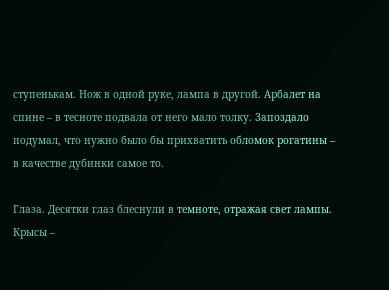ступенькам. Нож в одной руке, лампа в другой. Арбалет на спине – в тесноте подвала от него мало толку. Запоздало подумал, что нужно было бы прихватить обломок рогатины – в качестве дубинки самое то.

Глаза. Десятки глаз блеснули в темноте, отражая свет лампы. Крысы –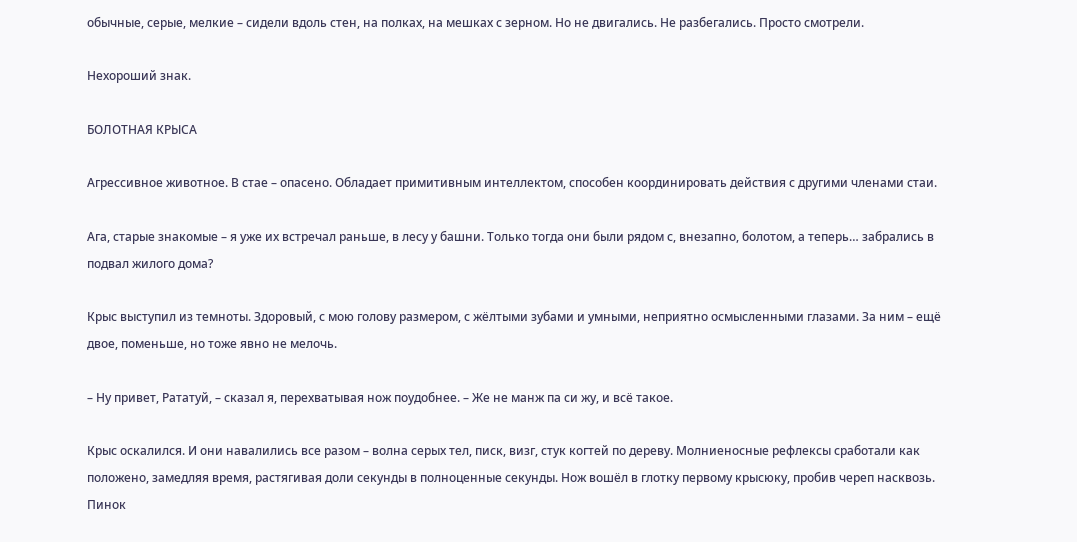обычные, серые, мелкие – сидели вдоль стен, на полках, на мешках с зерном. Но не двигались. Не разбегались. Просто смотрели.

Нехороший знак.

БОЛОТНАЯ КРЫСА

Агрессивное животное. В стае – опасено. Обладает примитивным интеллектом, способен координировать действия с другими членами стаи.

Ага, старые знакомые – я уже их встречал раньше, в лесу у башни. Только тогда они были рядом с, внезапно, болотом, а теперь… забрались в подвал жилого дома?

Крыс выступил из темноты. Здоровый, с мою голову размером, с жёлтыми зубами и умными, неприятно осмысленными глазами. За ним – ещё двое, поменьше, но тоже явно не мелочь.

– Ну привет, Рататуй, – сказал я, перехватывая нож поудобнее. – Же не манж па си жу, и всё такое.

Крыс оскалился. И они навалились все разом – волна серых тел, писк, визг, стук когтей по дереву. Молниеносные рефлексы сработали как положено, замедляя время, растягивая доли секунды в полноценные секунды. Нож вошёл в глотку первому крысюку, пробив череп насквозь. Пинок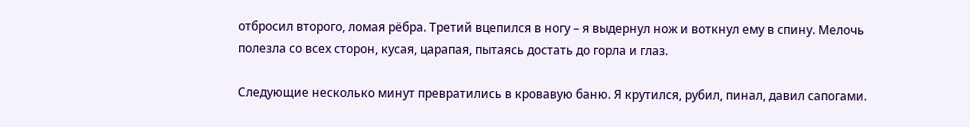отбросил второго, ломая рёбра. Третий вцепился в ногу – я выдернул нож и воткнул ему в спину. Мелочь полезла со всех сторон, кусая, царапая, пытаясь достать до горла и глаз.

Следующие несколько минут превратились в кровавую баню. Я крутился, рубил, пинал, давил сапогами.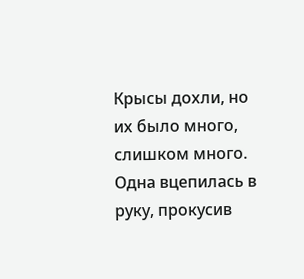Крысы дохли, но их было много, слишком много. Одна вцепилась в руку, прокусив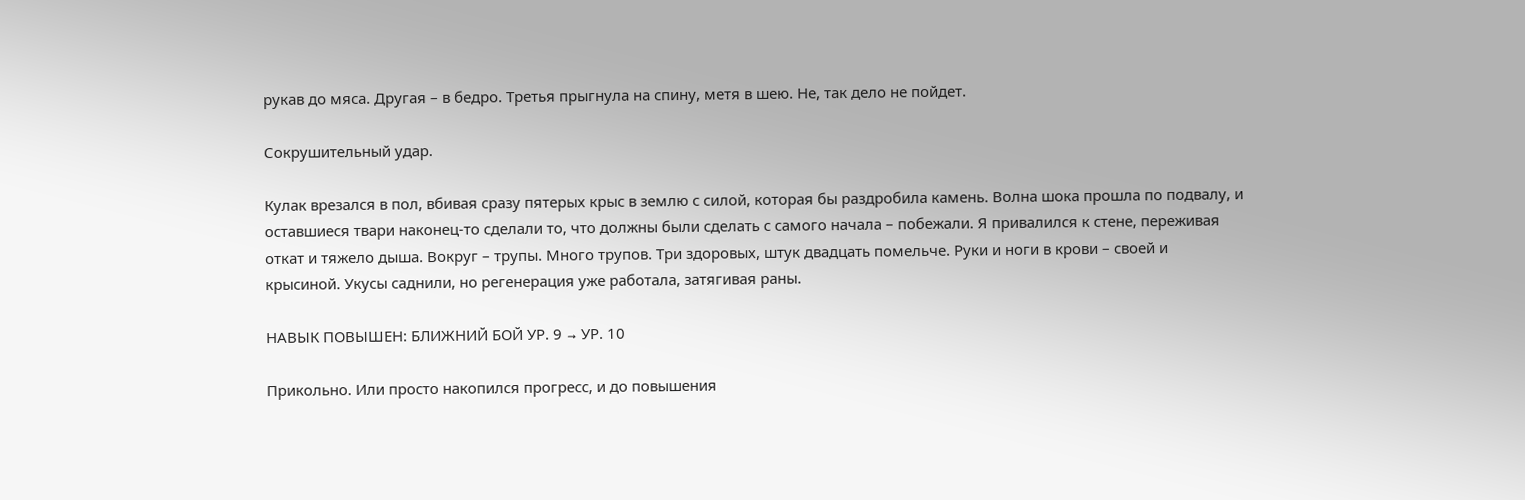рукав до мяса. Другая – в бедро. Третья прыгнула на спину, метя в шею. Не, так дело не пойдет.

Сокрушительный удар.

Кулак врезался в пол, вбивая сразу пятерых крыс в землю с силой, которая бы раздробила камень. Волна шока прошла по подвалу, и оставшиеся твари наконец-то сделали то, что должны были сделать с самого начала – побежали. Я привалился к стене, переживая откат и тяжело дыша. Вокруг – трупы. Много трупов. Три здоровых, штук двадцать помельче. Руки и ноги в крови – своей и крысиной. Укусы саднили, но регенерация уже работала, затягивая раны.

НАВЫК ПОВЫШЕН: БЛИЖНИЙ БОЙ УР. 9 → УР. 10

Прикольно. Или просто накопился прогресс, и до повышения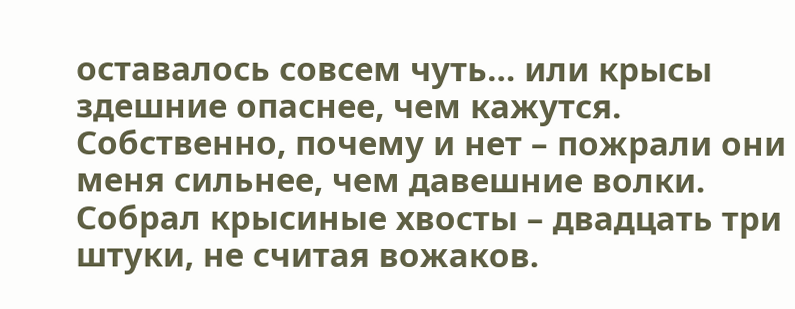оставалось совсем чуть… или крысы здешние опаснее, чем кажутся. Собственно, почему и нет – пожрали они меня сильнее, чем давешние волки. Собрал крысиные хвосты – двадцать три штуки, не считая вожаков.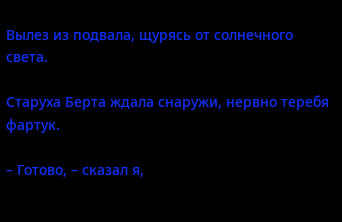Вылез из подвала, щурясь от солнечного света.

Старуха Берта ждала снаружи, нервно теребя фартук.

– Готово, – сказал я,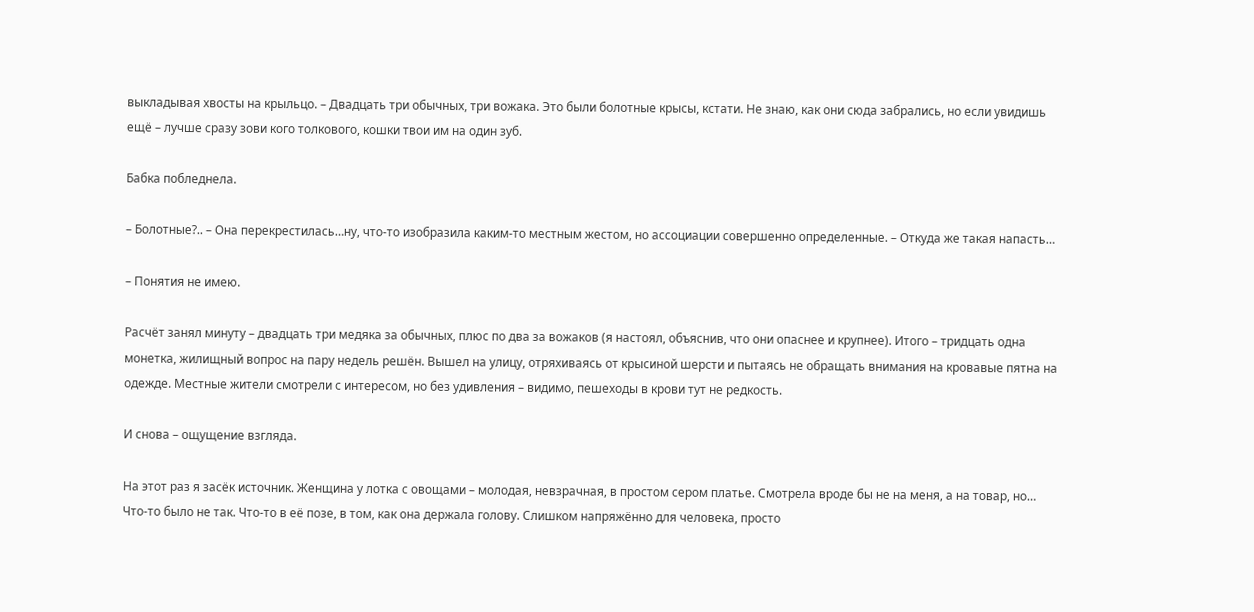выкладывая хвосты на крыльцо. – Двадцать три обычных, три вожака. Это были болотные крысы, кстати. Не знаю, как они сюда забрались, но если увидишь ещё – лучше сразу зови кого толкового, кошки твои им на один зуб.

Бабка побледнела.

– Болотные?.. – Она перекрестилась…ну, что-то изобразила каким-то местным жестом, но ассоциации совершенно определенные. – Откуда же такая напасть…

– Понятия не имею.

Расчёт занял минуту – двадцать три медяка за обычных, плюс по два за вожаков (я настоял, объяснив, что они опаснее и крупнее). Итого – тридцать одна монетка, жилищный вопрос на пару недель решён. Вышел на улицу, отряхиваясь от крысиной шерсти и пытаясь не обращать внимания на кровавые пятна на одежде. Местные жители смотрели с интересом, но без удивления – видимо, пешеходы в крови тут не редкость.

И снова – ощущение взгляда.

На этот раз я засёк источник. Женщина у лотка с овощами – молодая, невзрачная, в простом сером платье. Смотрела вроде бы не на меня, а на товар, но… Что-то было не так. Что-то в её позе, в том, как она держала голову. Слишком напряжённо для человека, просто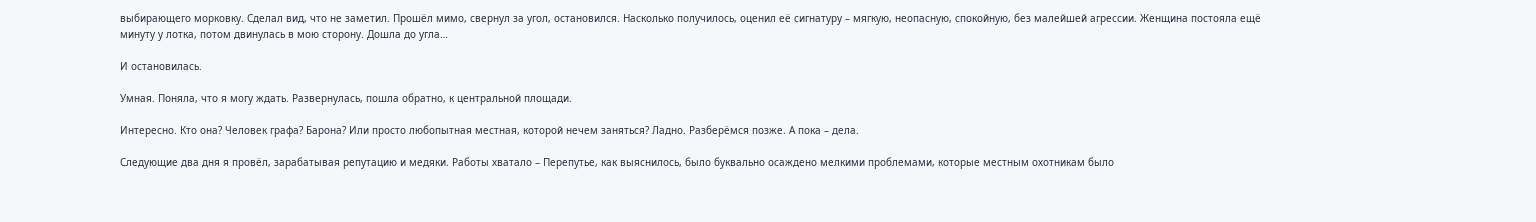выбирающего морковку. Сделал вид, что не заметил. Прошёл мимо, свернул за угол, остановился. Насколько получилось, оценил её сигнатуру – мягкую, неопасную, спокойную, без малейшей агрессии. Женщина постояла ещё минуту у лотка, потом двинулась в мою сторону. Дошла до угла…

И остановилась.

Умная. Поняла, что я могу ждать. Развернулась, пошла обратно, к центральной площади.

Интересно. Кто она? Человек графа? Барона? Или просто любопытная местная, которой нечем заняться? Ладно. Разберёмся позже. А пока – дела.

Следующие два дня я провёл, зарабатывая репутацию и медяки. Работы хватало – Перепутье, как выяснилось, было буквально осаждено мелкими проблемами, которые местным охотникам было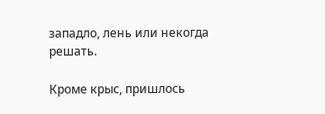западло, лень или некогда решать.

Кроме крыс, пришлось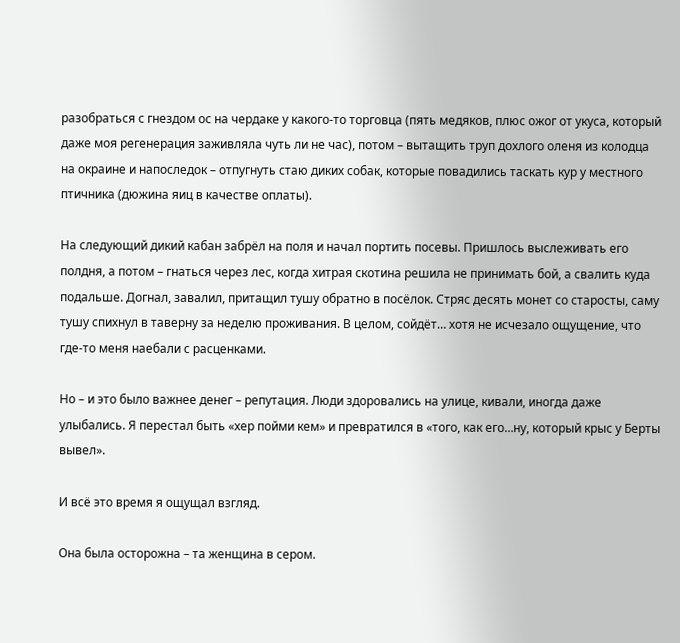разобраться с гнездом ос на чердаке у какого-то торговца (пять медяков, плюс ожог от укуса, который даже моя регенерация заживляла чуть ли не час), потом – вытащить труп дохлого оленя из колодца на окраине и напоследок – отпугнуть стаю диких собак, которые повадились таскать кур у местного птичника (дюжина яиц в качестве оплаты).

На следующий дикий кабан забрёл на поля и начал портить посевы. Пришлось выслеживать его полдня, а потом – гнаться через лес, когда хитрая скотина решила не принимать бой, а свалить куда подальше. Догнал, завалил, притащил тушу обратно в посёлок. Стряс десять монет со старосты, саму тушу спихнул в таверну за неделю проживания. В целом, сойдёт… хотя не исчезало ощущение, что где-то меня наебали с расценками.

Но – и это было важнее денег – репутация. Люди здоровались на улице, кивали, иногда даже улыбались. Я перестал быть «хер пойми кем» и превратился в «того, как его…ну, который крыс у Берты вывел».

И всё это время я ощущал взгляд.

Она была осторожна – та женщина в сером.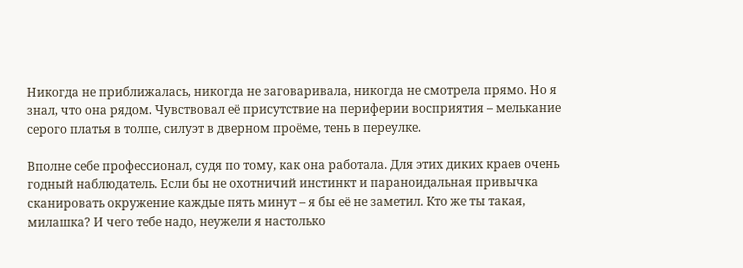Никогда не приближалась, никогда не заговаривала, никогда не смотрела прямо. Но я знал, что она рядом. Чувствовал её присутствие на периферии восприятия – мелькание серого платья в толпе, силуэт в дверном проёме, тень в переулке.

Вполне себе профессионал, судя по тому, как она работала. Для этих диких краев очень годный наблюдатель. Если бы не охотничий инстинкт и параноидальная привычка сканировать окружение каждые пять минут – я бы её не заметил. Кто же ты такая, милашка? И чего тебе надо, неужели я настолько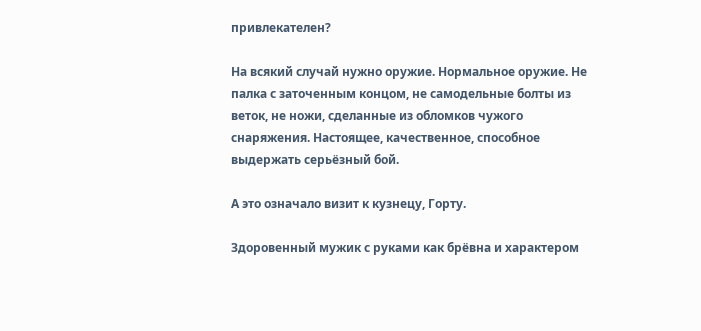привлекателен?

На всякий случай нужно оружие. Нормальное оружие. Не палка с заточенным концом, не самодельные болты из веток, не ножи, сделанные из обломков чужого снаряжения. Настоящее, качественное, способное выдержать серьёзный бой.

А это означало визит к кузнецу, Горту.

Здоровенный мужик с руками как брёвна и характером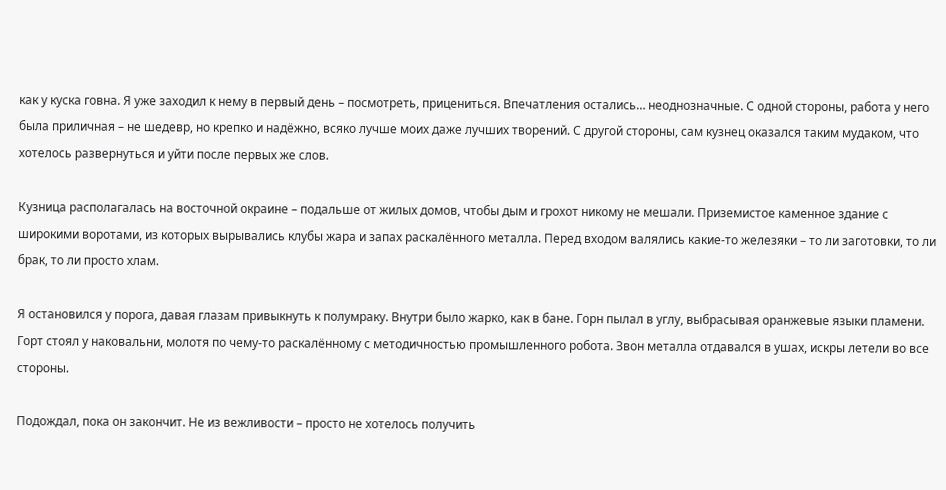как у куска говна. Я уже заходил к нему в первый день – посмотреть, прицениться. Впечатления остались… неоднозначные. С одной стороны, работа у него была приличная – не шедевр, но крепко и надёжно, всяко лучше моих даже лучших творений. С другой стороны, сам кузнец оказался таким мудаком, что хотелось развернуться и уйти после первых же слов.

Кузница располагалась на восточной окраине – подальше от жилых домов, чтобы дым и грохот никому не мешали. Приземистое каменное здание с широкими воротами, из которых вырывались клубы жара и запах раскалённого металла. Перед входом валялись какие-то железяки – то ли заготовки, то ли брак, то ли просто хлам.

Я остановился у порога, давая глазам привыкнуть к полумраку. Внутри было жарко, как в бане. Горн пылал в углу, выбрасывая оранжевые языки пламени. Горт стоял у наковальни, молотя по чему-то раскалённому с методичностью промышленного робота. Звон металла отдавался в ушах, искры летели во все стороны.

Подождал, пока он закончит. Не из вежливости – просто не хотелось получить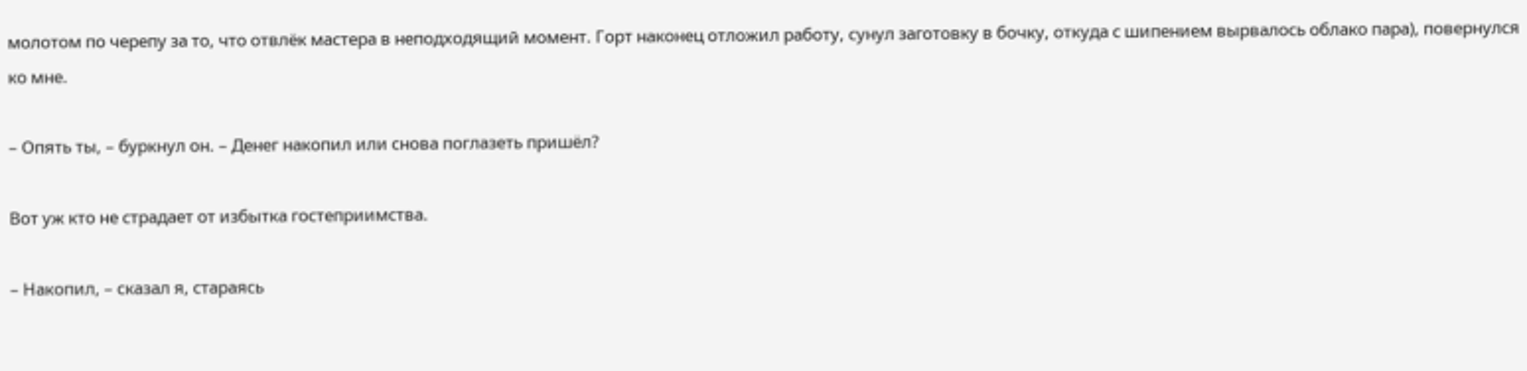молотом по черепу за то, что отвлёк мастера в неподходящий момент. Горт наконец отложил работу, сунул заготовку в бочку, откуда с шипением вырвалось облако пара), повернулся ко мне.

– Опять ты, – буркнул он. – Денег накопил или снова поглазеть пришёл?

Вот уж кто не страдает от избытка гостеприимства.

– Накопил, – сказал я, стараясь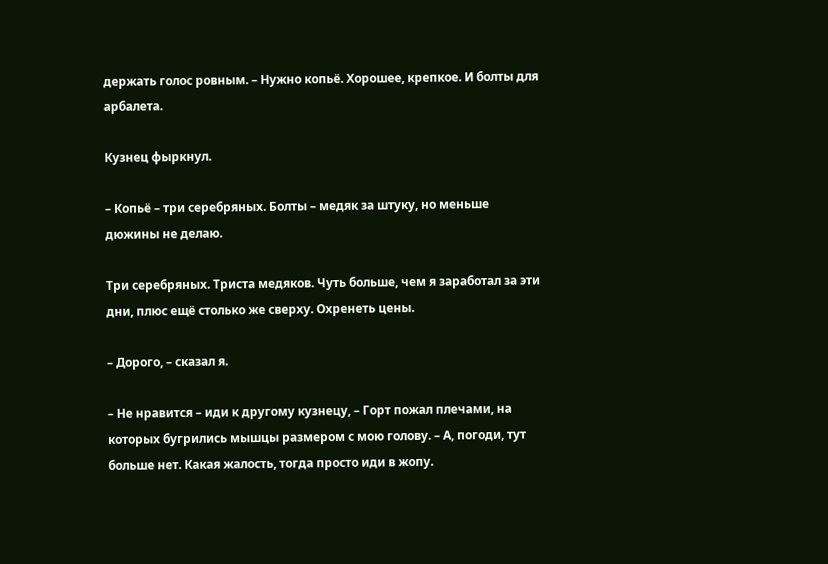держать голос ровным. – Нужно копьё. Хорошее, крепкое. И болты для арбалета.

Кузнец фыркнул.

– Копьё – три серебряных. Болты – медяк за штуку, но меньше дюжины не делаю.

Три серебряных. Триста медяков. Чуть больше, чем я заработал за эти дни, плюс ещё столько же сверху. Охренеть цены.

– Дорого, – сказал я.

– Не нравится – иди к другому кузнецу, – Горт пожал плечами, на которых бугрились мышцы размером с мою голову. – А, погоди, тут больше нет. Какая жалость, тогда просто иди в жопу.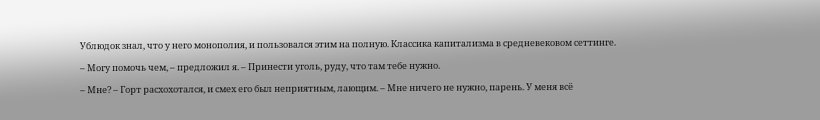Ублюдок знал, что у него монополия, и пользовался этим на полную. Классика капитализма в средневековом сеттинге.

– Могу помочь чем, – предложил я. – Принести уголь, руду, что там тебе нужно.

– Мне? – Горт расхохотался, и смех его был неприятным, лающим. – Мне ничего не нужно, парень. У меня всё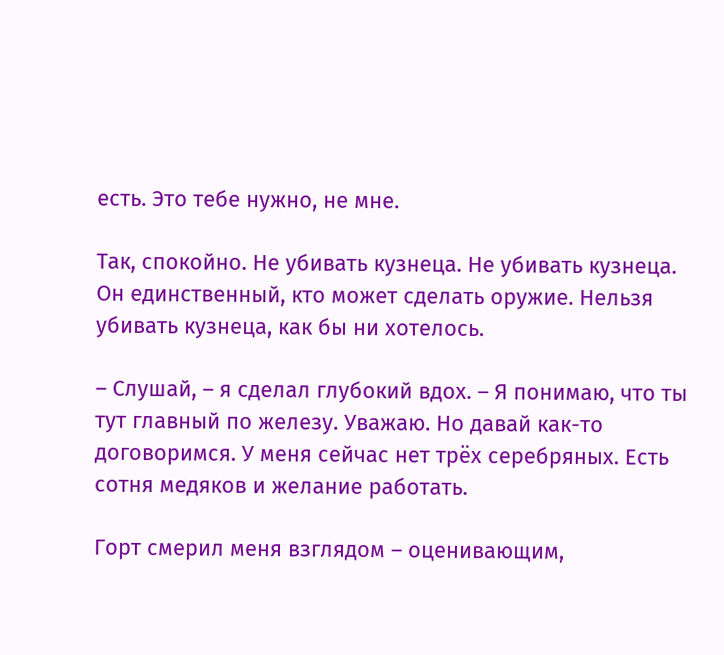есть. Это тебе нужно, не мне.

Так, спокойно. Не убивать кузнеца. Не убивать кузнеца. Он единственный, кто может сделать оружие. Нельзя убивать кузнеца, как бы ни хотелось.

– Слушай, – я сделал глубокий вдох. – Я понимаю, что ты тут главный по железу. Уважаю. Но давай как-то договоримся. У меня сейчас нет трёх серебряных. Есть сотня медяков и желание работать.

Горт смерил меня взглядом – оценивающим,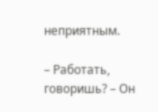неприятным.

– Работать, говоришь? – Он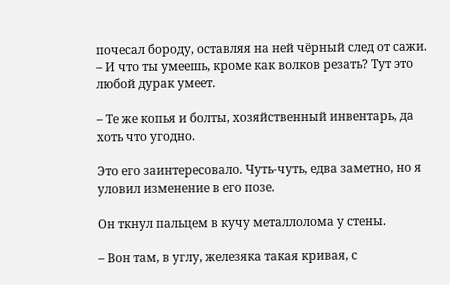почесал бороду, оставляя на ней чёрный след от сажи. – И что ты умеешь, кроме как волков резать? Тут это любой дурак умеет.

– Те же копья и болты, хозяйственный инвентарь, да хоть что угодно.

Это его заинтересовало. Чуть-чуть, едва заметно, но я уловил изменение в его позе.

Он ткнул пальцем в кучу металлолома у стены.

– Вон там, в углу, железяка такая кривая, с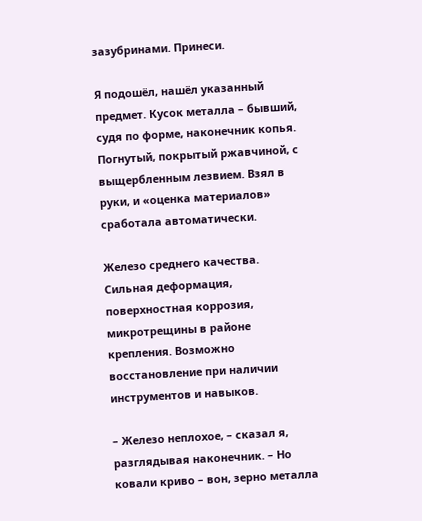зазубринами. Принеси.

Я подошёл, нашёл указанный предмет. Кусок металла – бывший, судя по форме, наконечник копья. Погнутый, покрытый ржавчиной, с выщербленным лезвием. Взял в руки, и «оценка материалов» сработала автоматически.

Железо среднего качества. Сильная деформация, поверхностная коррозия, микротрещины в районе крепления. Возможно восстановление при наличии инструментов и навыков.

– Железо неплохое, – сказал я, разглядывая наконечник. – Но ковали криво – вон, зерно металла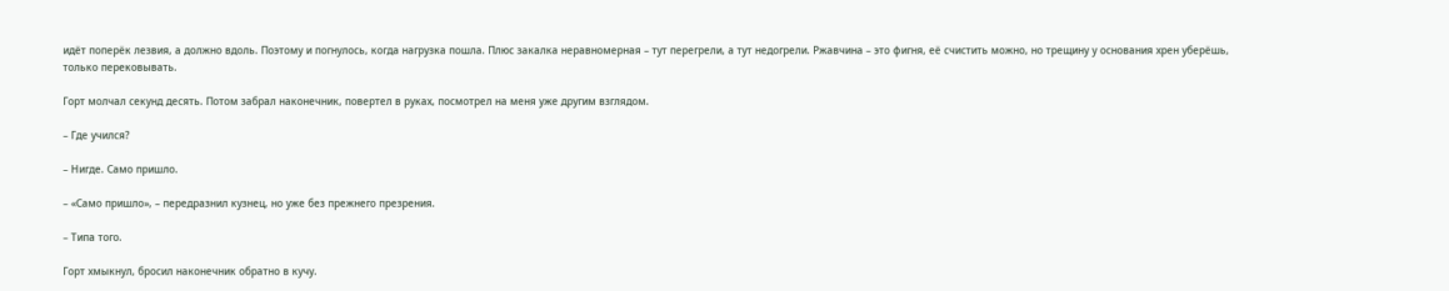идёт поперёк лезвия, а должно вдоль. Поэтому и погнулось, когда нагрузка пошла. Плюс закалка неравномерная – тут перегрели, а тут недогрели. Ржавчина – это фигня, её счистить можно, но трещину у основания хрен уберёшь, только перековывать.

Горт молчал секунд десять. Потом забрал наконечник, повертел в руках, посмотрел на меня уже другим взглядом.

– Где учился?

– Нигде. Само пришло.

– «Само пришло», – передразнил кузнец, но уже без прежнего презрения.

– Типа того.

Горт хмыкнул, бросил наконечник обратно в кучу.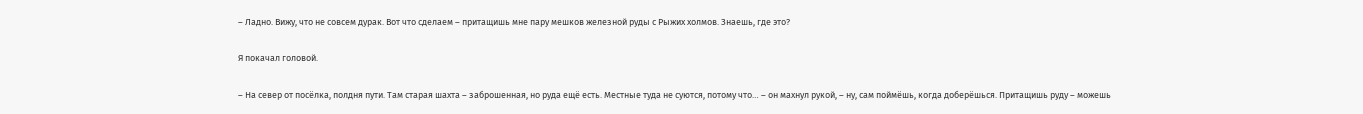– Ладно. Вижу, что не совсем дурак. Вот что сделаем – притащишь мне пару мешков железной руды с Рыжих холмов. Знаешь, где это?

Я покачал головой.

– На север от посёлка, полдня пути. Там старая шахта – заброшенная, но руда ещё есть. Местные туда не суются, потому что… – он махнул рукой, – ну, сам поймёшь, когда доберёшься. Притащишь руду – можешь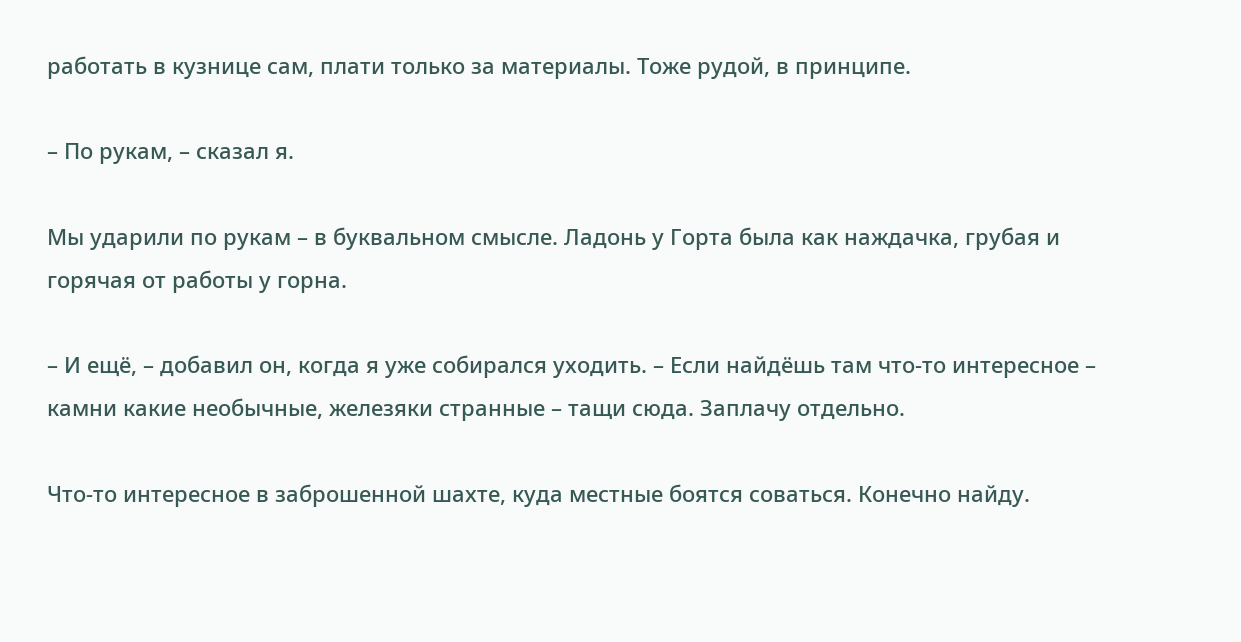работать в кузнице сам, плати только за материалы. Тоже рудой, в принципе.

– По рукам, – сказал я.

Мы ударили по рукам – в буквальном смысле. Ладонь у Горта была как наждачка, грубая и горячая от работы у горна.

– И ещё, – добавил он, когда я уже собирался уходить. – Если найдёшь там что-то интересное – камни какие необычные, железяки странные – тащи сюда. Заплачу отдельно.

Что-то интересное в заброшенной шахте, куда местные боятся соваться. Конечно найду.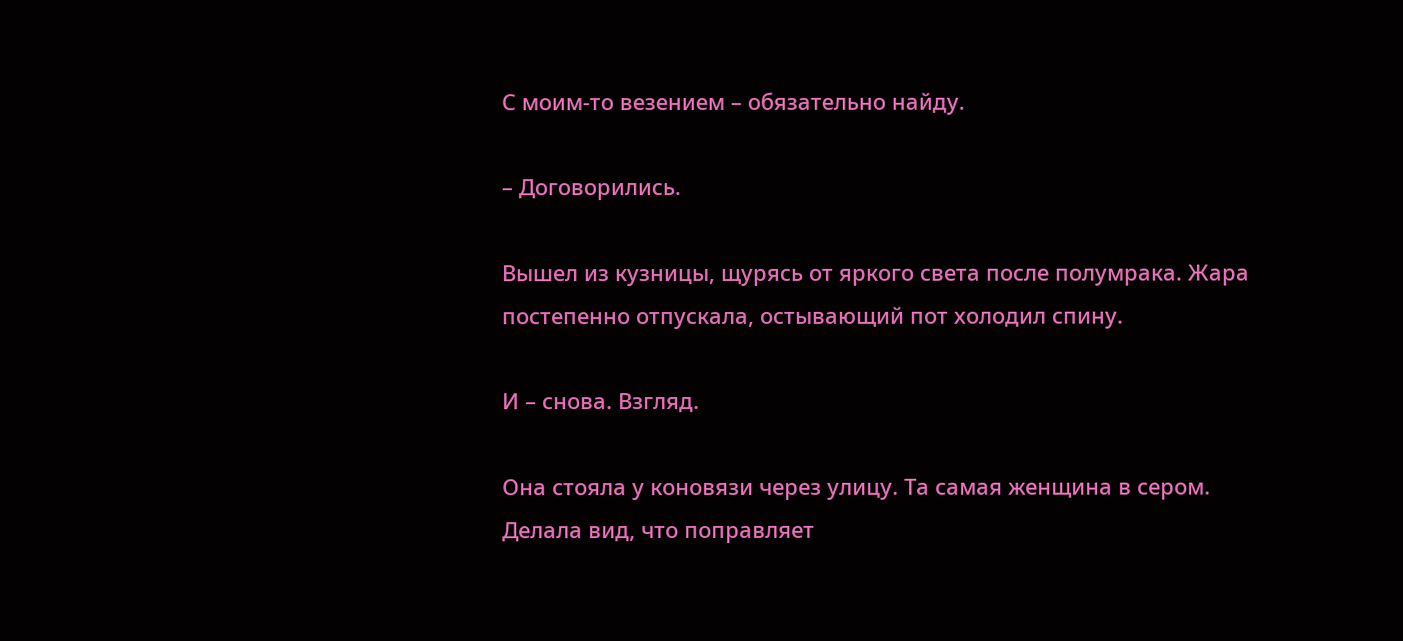С моим-то везением – обязательно найду.

– Договорились.

Вышел из кузницы, щурясь от яркого света после полумрака. Жара постепенно отпускала, остывающий пот холодил спину.

И – снова. Взгляд.

Она стояла у коновязи через улицу. Та самая женщина в сером. Делала вид, что поправляет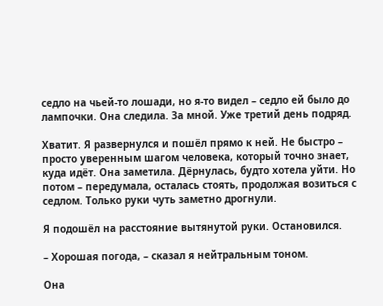седло на чьей-то лошади, но я-то видел – седло ей было до лампочки. Она следила. За мной. Уже третий день подряд.

Хватит. Я развернулся и пошёл прямо к ней. Не быстро – просто уверенным шагом человека, который точно знает, куда идёт. Она заметила. Дёрнулась, будто хотела уйти. Но потом – передумала, осталась стоять, продолжая возиться с седлом. Только руки чуть заметно дрогнули.

Я подошёл на расстояние вытянутой руки. Остановился.

– Хорошая погода, – сказал я нейтральным тоном.

Она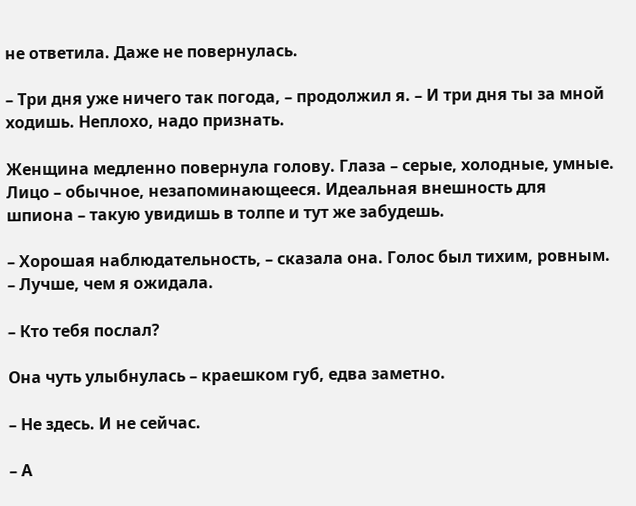не ответила. Даже не повернулась.

– Три дня уже ничего так погода, – продолжил я. – И три дня ты за мной ходишь. Неплохо, надо признать.

Женщина медленно повернула голову. Глаза – серые, холодные, умные. Лицо – обычное, незапоминающееся. Идеальная внешность для шпиона – такую увидишь в толпе и тут же забудешь.

– Хорошая наблюдательность, – сказала она. Голос был тихим, ровным. – Лучше, чем я ожидала.

– Кто тебя послал?

Она чуть улыбнулась – краешком губ, едва заметно.

– Не здесь. И не сейчас.

– А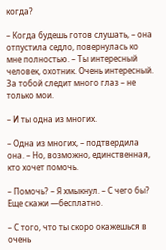когда?

– Когда будешь готов слушать, – она отпустила седло, повернулась ко мне полностью. – Ты интересный человек, охотник. Очень интересный. За тобой следит много глаз – не только мои.

– И ты одна из многих.

– Одна из многих, – подтвердила она. – Но, возможно, единственная, кто хочет помочь.

– Помочь? – Я хмыкнул. – С чего бы? Еще скажи —бесплатно.

– С того, что ты скоро окажешься в очень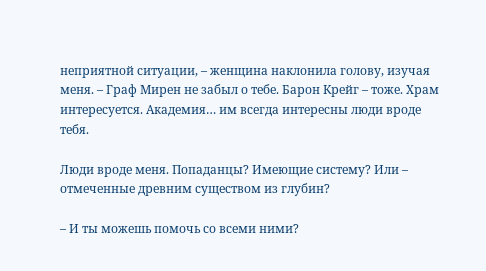неприятной ситуации, – женщина наклонила голову, изучая меня. – Граф Мирен не забыл о тебе. Барон Крейг – тоже. Храм интересуется. Академия… им всегда интересны люди вроде тебя.

Люди вроде меня. Попаданцы? Имеющие систему? Или – отмеченные древним существом из глубин?

– И ты можешь помочь со всеми ними?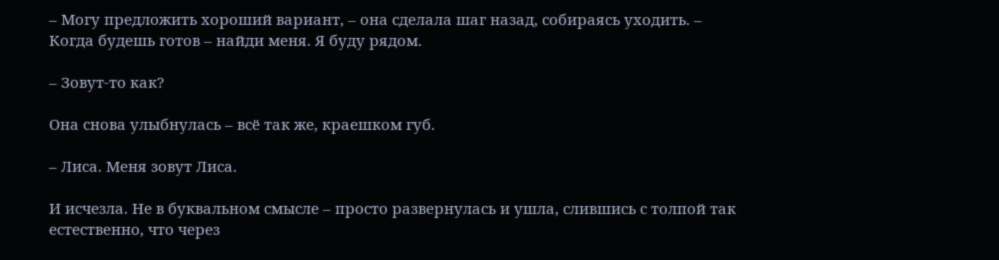– Могу предложить хороший вариант, – она сделала шаг назад, собираясь уходить. – Когда будешь готов – найди меня. Я буду рядом.

– Зовут-то как?

Она снова улыбнулась – всё так же, краешком губ.

– Лиса. Меня зовут Лиса.

И исчезла. Не в буквальном смысле – просто развернулась и ушла, слившись с толпой так естественно, что через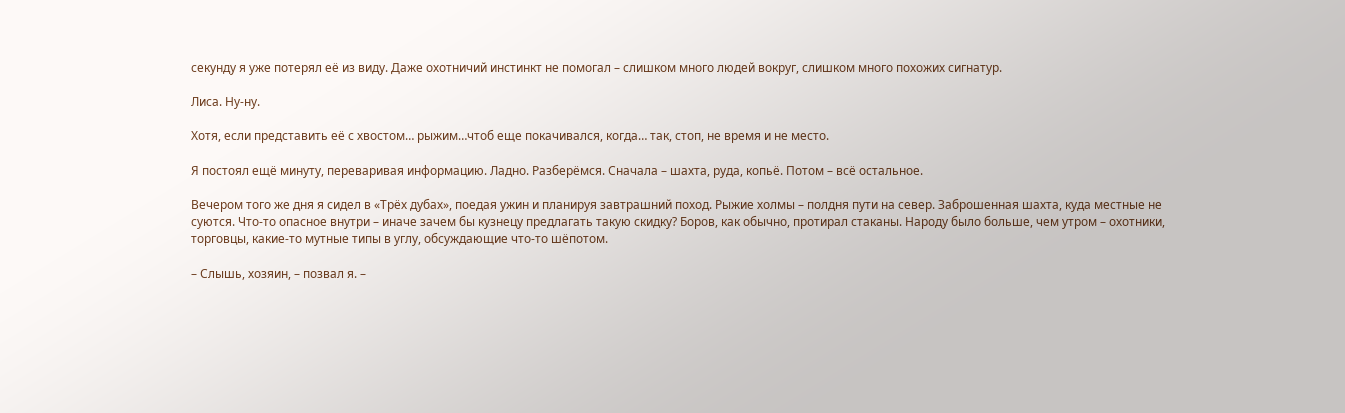секунду я уже потерял её из виду. Даже охотничий инстинкт не помогал – слишком много людей вокруг, слишком много похожих сигнатур.

Лиса. Ну-ну.

Хотя, если представить её с хвостом… рыжим…чтоб еще покачивался, когда… так, стоп, не время и не место.

Я постоял ещё минуту, переваривая информацию. Ладно. Разберёмся. Сначала – шахта, руда, копьё. Потом – всё остальное.

Вечером того же дня я сидел в «Трёх дубах», поедая ужин и планируя завтрашний поход. Рыжие холмы – полдня пути на север. Заброшенная шахта, куда местные не суются. Что-то опасное внутри – иначе зачем бы кузнецу предлагать такую скидку? Боров, как обычно, протирал стаканы. Народу было больше, чем утром – охотники, торговцы, какие-то мутные типы в углу, обсуждающие что-то шёпотом.

– Слышь, хозяин, – позвал я. –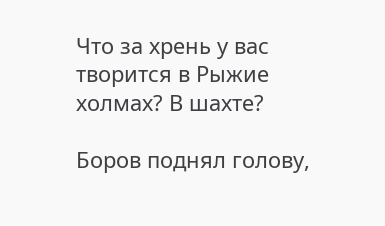Что за хрень у вас творится в Рыжие холмах? В шахте?

Боров поднял голову,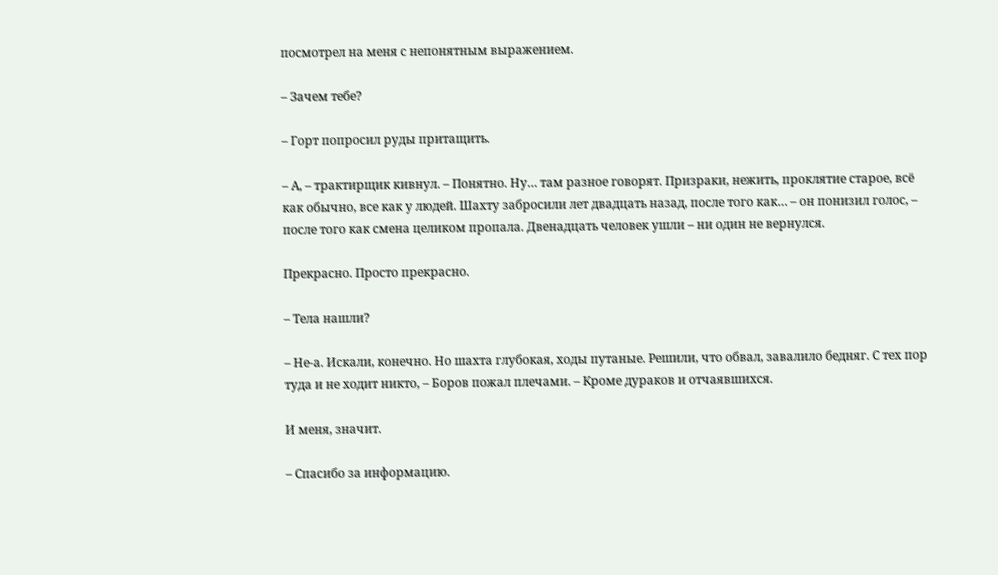посмотрел на меня с непонятным выражением.

– Зачем тебе?

– Горт попросил руды притащить.

– А, – трактирщик кивнул. – Понятно. Ну… там разное говорят. Призраки, нежить, проклятие старое, всё как обычно, все как у людей. Шахту забросили лет двадцать назад, после того как… – он понизил голос, – после того как смена целиком пропала. Двенадцать человек ушли – ни один не вернулся.

Прекрасно. Просто прекрасно.

– Тела нашли?

– Не-а. Искали, конечно. Но шахта глубокая, ходы путаные. Решили, что обвал, завалило бедняг. С тех пор туда и не ходит никто, – Боров пожал плечами. – Кроме дураков и отчаявшихся.

И меня, значит.

– Спасибо за информацию.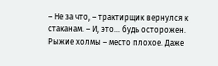– Не за что, – трактирщик вернулся к стаканам. – И, это… будь осторожен. Рыжие холмы – место плохое. Даже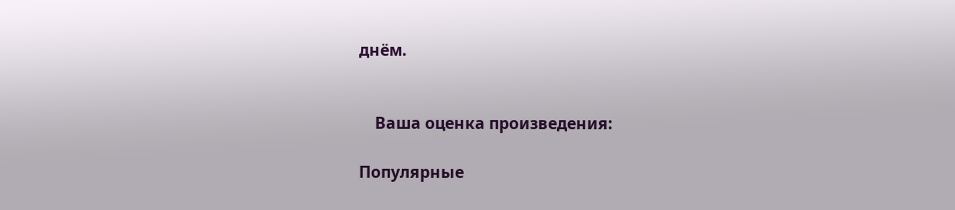днём.


    Ваша оценка произведения:

Популярные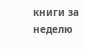книги за неделю